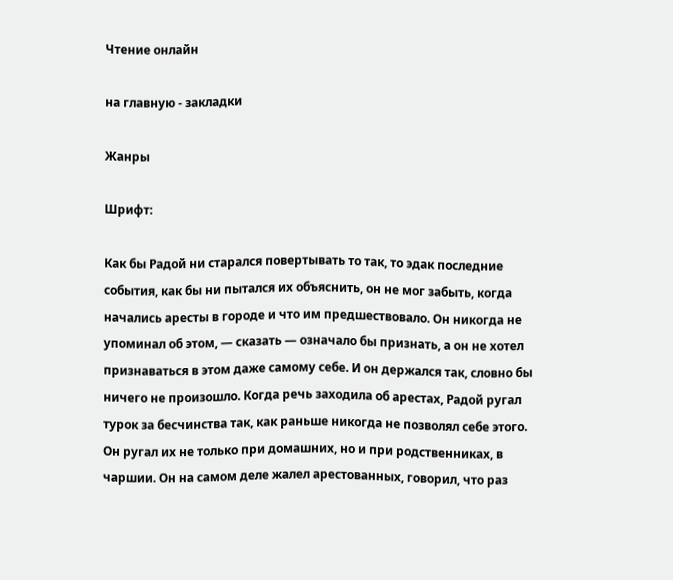Чтение онлайн

на главную - закладки

Жанры

Шрифт:

Как бы Радой ни старался повертывать то так, то эдак последние события, как бы ни пытался их объяснить, он не мог забыть, когда начались аресты в городе и что им предшествовало. Он никогда не упоминал об этом, — сказать — означало бы признать, а он не хотел признаваться в этом даже самому себе. И он держался так, словно бы ничего не произошло. Когда речь заходила об арестах, Радой ругал турок за бесчинства так, как раньше никогда не позволял себе этого. Он ругал их не только при домашних, но и при родственниках, в чаршии. Он на самом деле жалел арестованных, говорил, что раз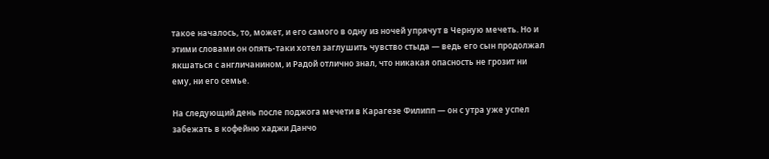такое началось, то, может, и его самого в одну из ночей упрячут в Черную мечеть. Но и этими словами он опять-таки хотел заглушить чувство стыда — ведь его сын продолжал якшаться с англичанином, и Радой отлично знал, что никакая опасность не грозит ни ему, ни его семье.

На следующий день после поджога мечети в Карагезе Филипп — он с утра уже успел забежать в кофейню хаджи Данчо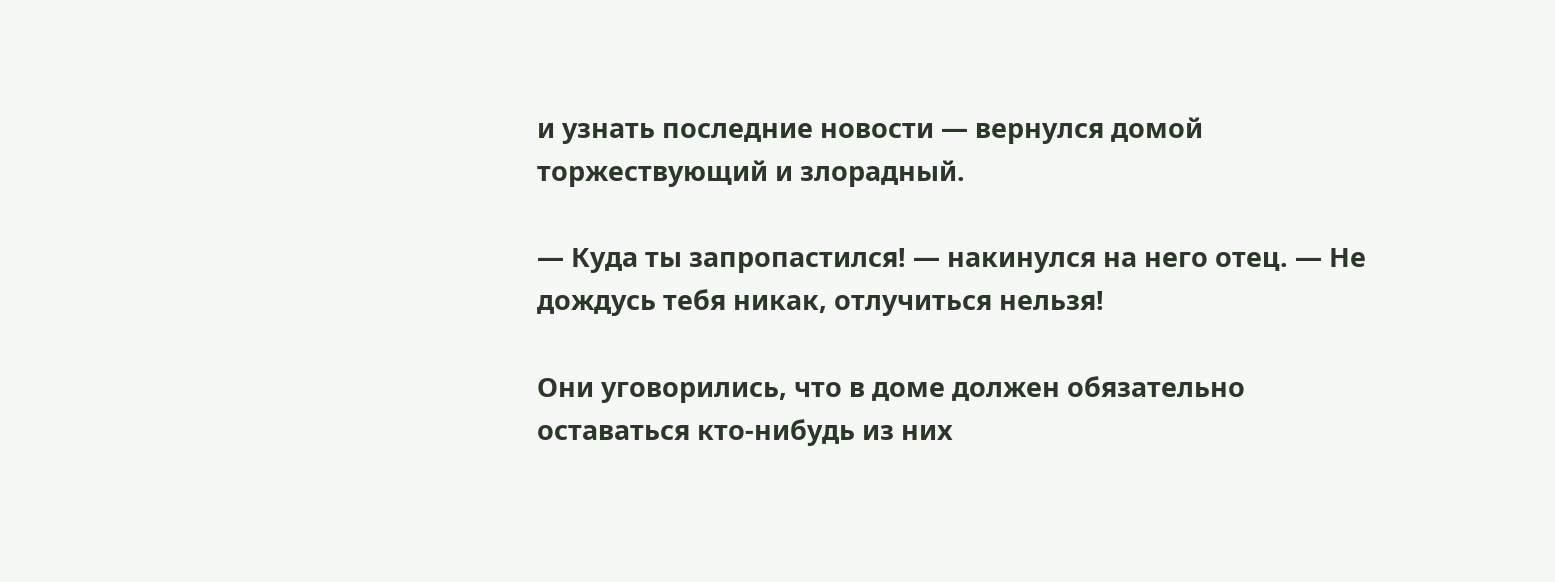и узнать последние новости — вернулся домой торжествующий и злорадный.

— Куда ты запропастился! — накинулся на него отец. — Не дождусь тебя никак, отлучиться нельзя!

Они уговорились, что в доме должен обязательно оставаться кто-нибудь из них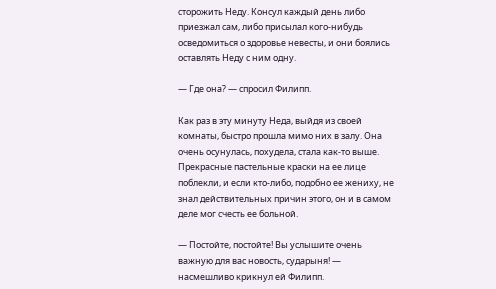сторожить Неду. Консул каждый день либо приезжал сам, либо присылал кого-нибудь осведомиться о здоровье невесты, и они боялись оставлять Неду с ним одну.

— Где она? — спросил Филипп.

Как раз в эту минуту Неда, выйдя из своей комнаты, быстро прошла мимо них в залу. Она очень осунулась, похудела, стала как-то выше. Прекрасные пастельные краски на ее лице поблекли, и если кто-либо, подобно ее жениху, не знал действительных причин этого, он и в самом деле мог счесть ее больной.

— Постойте, постойте! Вы услышите очень важную для вас новость, сударыня! — насмешливо крикнул ей Филипп.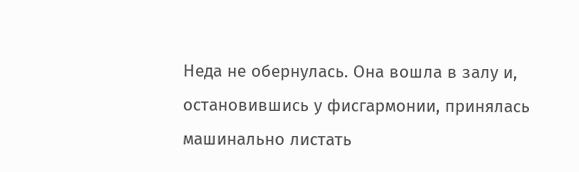Неда не обернулась. Она вошла в залу и, остановившись у фисгармонии, принялась машинально листать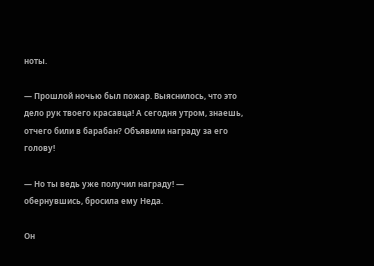ноты.

— Прошлой ночью был пожар. Выяснилось, что это дело рук твоего красавца! А сегодня утром, знаешь, отчего били в барабан? Объявили награду за его голову!

— Но ты ведь уже получил награду! — обернувшись, бросила ему Неда.

Он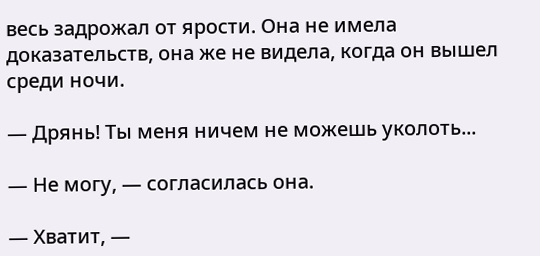весь задрожал от ярости. Она не имела доказательств, она же не видела, когда он вышел среди ночи.

— Дрянь! Ты меня ничем не можешь уколоть...

— Не могу, — согласилась она.

— Хватит, —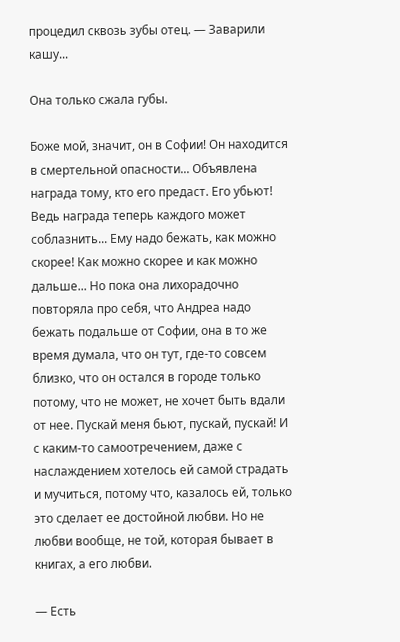процедил сквозь зубы отец. — Заварили кашу...

Она только сжала губы.

Боже мой, значит, он в Софии! Он находится в смертельной опасности... Объявлена награда тому, кто его предаст. Его убьют! Ведь награда теперь каждого может соблазнить... Ему надо бежать, как можно скорее! Как можно скорее и как можно дальше... Но пока она лихорадочно повторяла про себя, что Андреа надо бежать подальше от Софии, она в то же время думала, что он тут, где-то совсем близко, что он остался в городе только потому, что не может, не хочет быть вдали от нее. Пускай меня бьют, пускай, пускай! И с каким-то самоотречением, даже с наслаждением хотелось ей самой страдать и мучиться, потому что, казалось ей, только это сделает ее достойной любви. Но не любви вообще, не той, которая бывает в книгах, а его любви.

— Есть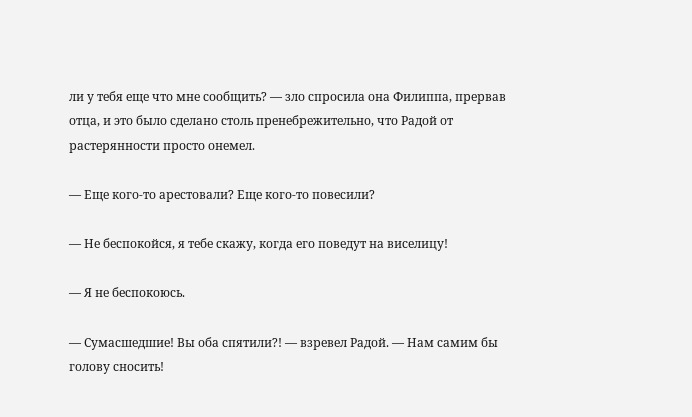ли у тебя еще что мне сообщить? — зло спросила она Филиппа, прервав отца, и это было сделано столь пренебрежительно, что Радой от растерянности просто онемел.

— Еще кого-то арестовали? Еще кого-то повесили?

— Не беспокойся, я тебе скажу, когда его поведут на виселицу!

— Я не беспокоюсь.

— Сумасшедшие! Вы оба спятили?! — взревел Радой. — Нам самим бы голову сносить!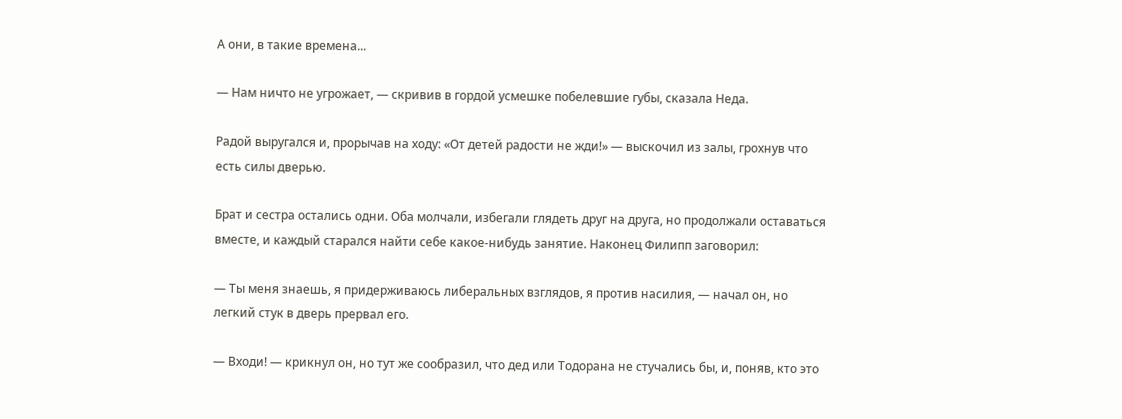А они, в такие времена...

— Нам ничто не угрожает, — скривив в гордой усмешке побелевшие губы, сказала Неда.

Радой выругался и, прорычав на ходу: «От детей радости не жди!» — выскочил из залы, грохнув что есть силы дверью.

Брат и сестра остались одни. Оба молчали, избегали глядеть друг на друга, но продолжали оставаться вместе, и каждый старался найти себе какое-нибудь занятие. Наконец Филипп заговорил:

— Ты меня знаешь, я придерживаюсь либеральных взглядов, я против насилия, — начал он, но легкий стук в дверь прервал его.

— Входи! — крикнул он, но тут же сообразил, что дед или Тодорана не стучались бы, и, поняв, кто это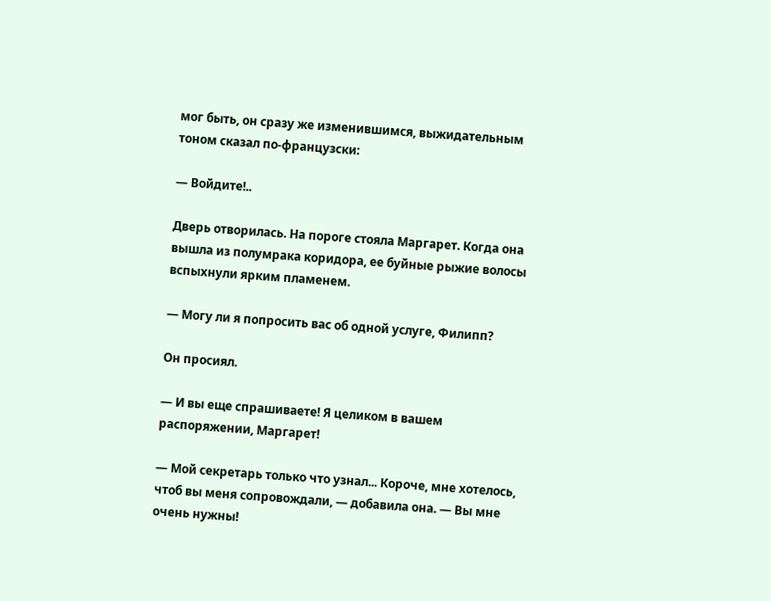мог быть, он сразу же изменившимся, выжидательным тоном сказал по-французски:

— Войдите!..

Дверь отворилась. На пороге стояла Маргарет. Когда она вышла из полумрака коридора, ее буйные рыжие волосы вспыхнули ярким пламенем.

— Могу ли я попросить вас об одной услуге, Филипп?

Он просиял.

— И вы еще спрашиваете! Я целиком в вашем распоряжении, Маргарет!

— Мой секретарь только что узнал... Короче, мне хотелось, чтоб вы меня сопровождали, — добавила она. — Вы мне очень нужны!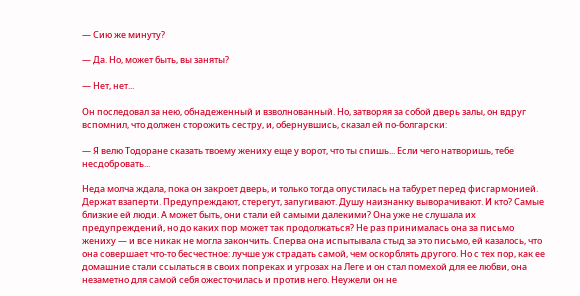— Сию же минуту?

— Да. Но, может быть, вы заняты?

— Нет, нет...

Он последовал за нею, обнадеженный и взволнованный. Но, затворяя за собой дверь залы, он вдруг вспомнил, что должен сторожить сестру, и, обернувшись, сказал ей по-болгарски:

— Я велю Тодоране сказать твоему жениху еще у ворот, что ты спишь... Если чего натворишь, тебе несдобровать...

Неда молча ждала, пока он закроет дверь, и только тогда опустилась на табурет перед фисгармонией. Держат взаперти. Предупреждают, стерегут, запугивают. Душу наизнанку выворачивают. И кто? Самые близкие ей люди. А может быть, они стали ей самыми далекими? Она уже не слушала их предупреждений, но до каких пор может так продолжаться? Не раз принималась она за письмо жениху — и все никак не могла закончить. Сперва она испытывала стыд за это письмо, ей казалось, что она совершает что-то бесчестное: лучше уж страдать самой, чем оскорблять другого. Но с тех пор, как ее домашние стали ссылаться в своих попреках и угрозах на Леге и он стал помехой для ее любви, она незаметно для самой себя ожесточилась и против него. Неужели он не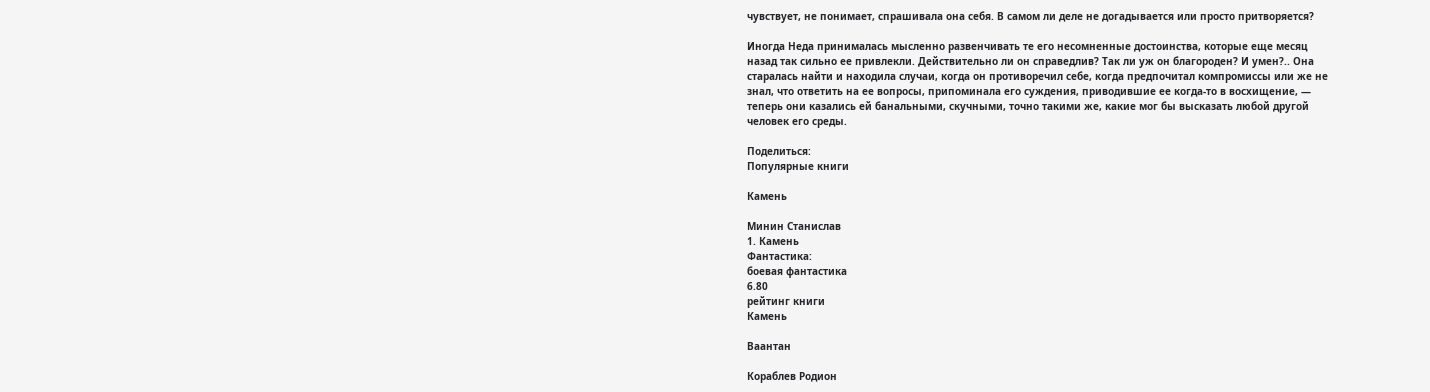чувствует, не понимает, спрашивала она себя. В самом ли деле не догадывается или просто притворяется?

Иногда Неда принималась мысленно развенчивать те его несомненные достоинства, которые еще месяц назад так сильно ее привлекли. Действительно ли он справедлив? Так ли уж он благороден? И умен?.. Она старалась найти и находила случаи, когда он противоречил себе, когда предпочитал компромиссы или же не знал, что ответить на ее вопросы, припоминала его суждения, приводившие ее когда-то в восхищение, — теперь они казались ей банальными, скучными, точно такими же, какие мог бы высказать любой другой человек его среды.

Поделиться:
Популярные книги

Камень

Минин Станислав
1. Камень
Фантастика:
боевая фантастика
6.80
рейтинг книги
Камень

Ваантан

Кораблев Родион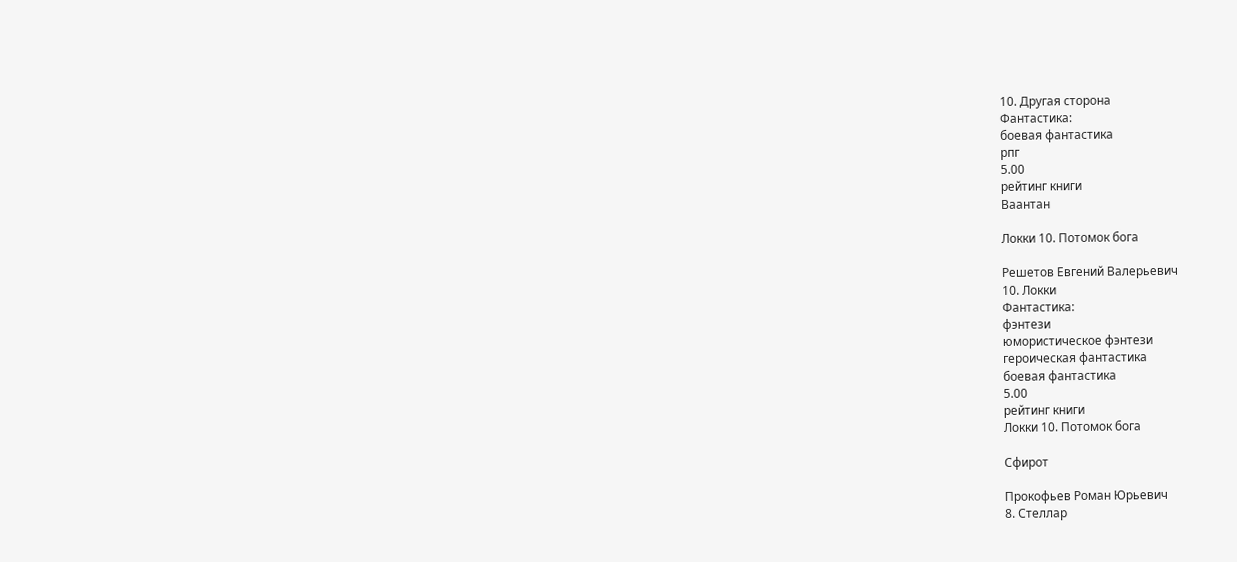10. Другая сторона
Фантастика:
боевая фантастика
рпг
5.00
рейтинг книги
Ваантан

Локки 10. Потомок бога

Решетов Евгений Валерьевич
10. Локки
Фантастика:
фэнтези
юмористическое фэнтези
героическая фантастика
боевая фантастика
5.00
рейтинг книги
Локки 10. Потомок бога

Сфирот

Прокофьев Роман Юрьевич
8. Стеллар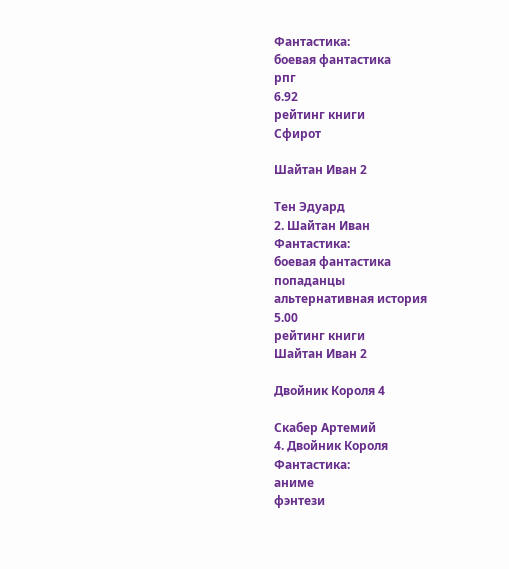Фантастика:
боевая фантастика
рпг
6.92
рейтинг книги
Сфирот

Шайтан Иван 2

Тен Эдуард
2. Шайтан Иван
Фантастика:
боевая фантастика
попаданцы
альтернативная история
5.00
рейтинг книги
Шайтан Иван 2

Двойник Короля 4

Скабер Артемий
4. Двойник Короля
Фантастика:
аниме
фэнтези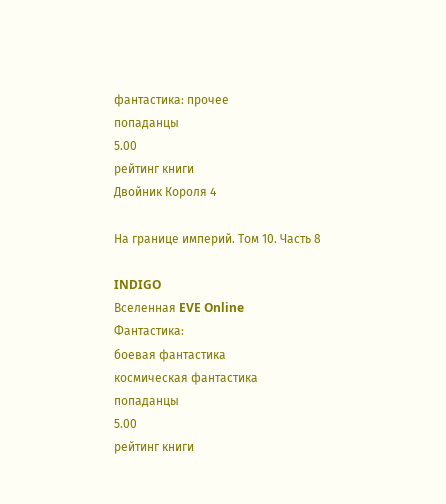фантастика: прочее
попаданцы
5.00
рейтинг книги
Двойник Короля 4

На границе империй. Том 10. Часть 8

INDIGO
Вселенная EVE Online
Фантастика:
боевая фантастика
космическая фантастика
попаданцы
5.00
рейтинг книги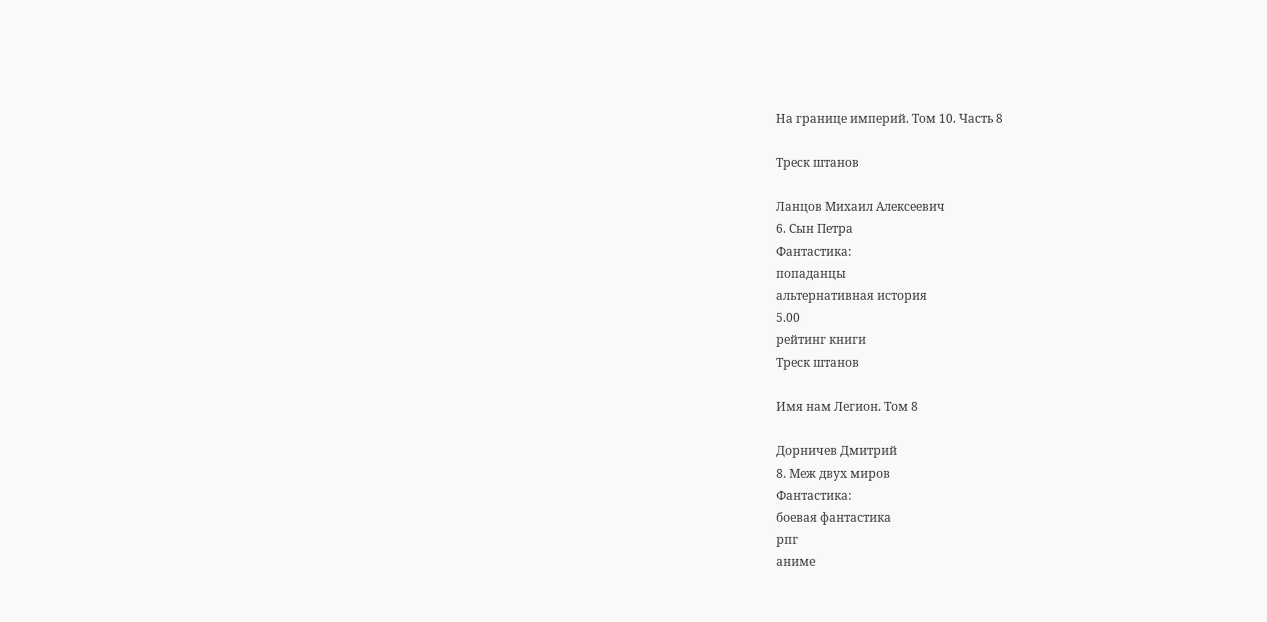На границе империй. Том 10. Часть 8

Треск штанов

Ланцов Михаил Алексеевич
6. Сын Петра
Фантастика:
попаданцы
альтернативная история
5.00
рейтинг книги
Треск штанов

Имя нам Легион. Том 8

Дорничев Дмитрий
8. Меж двух миров
Фантастика:
боевая фантастика
рпг
аниме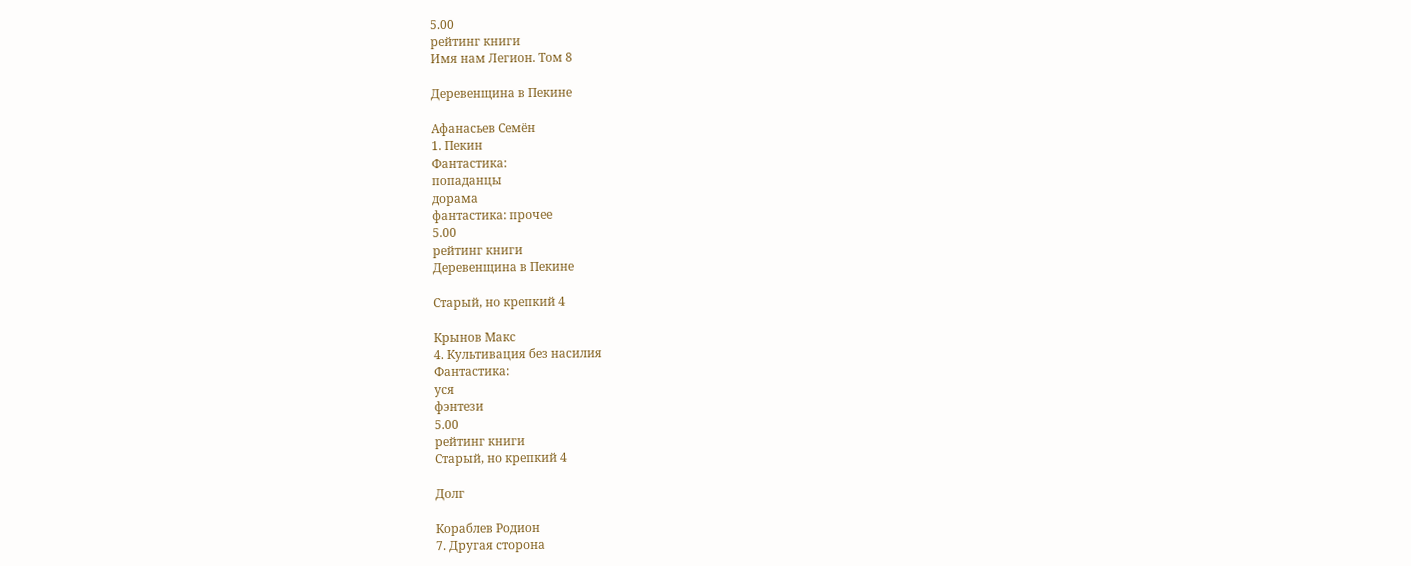5.00
рейтинг книги
Имя нам Легион. Том 8

Деревенщина в Пекине

Афанасьев Семён
1. Пекин
Фантастика:
попаданцы
дорама
фантастика: прочее
5.00
рейтинг книги
Деревенщина в Пекине

Старый, но крепкий 4

Крынов Макс
4. Культивация без насилия
Фантастика:
уся
фэнтези
5.00
рейтинг книги
Старый, но крепкий 4

Долг

Кораблев Родион
7. Другая сторона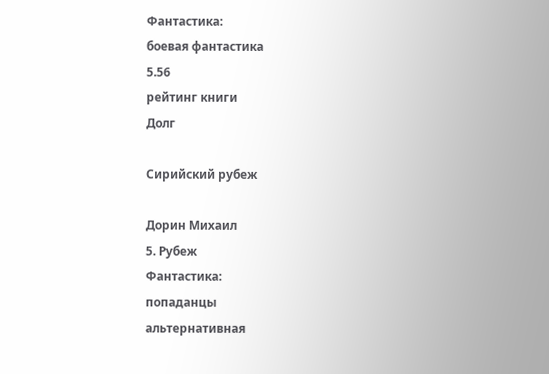Фантастика:
боевая фантастика
5.56
рейтинг книги
Долг

Сирийский рубеж

Дорин Михаил
5. Рубеж
Фантастика:
попаданцы
альтернативная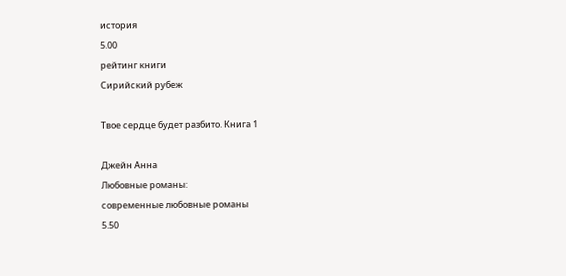история
5.00
рейтинг книги
Сирийский рубеж

Твое сердце будет разбито. Книга 1

Джейн Анна
Любовные романы:
современные любовные романы
5.50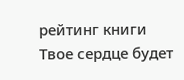рейтинг книги
Твое сердце будет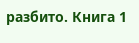разбито. Книга 1